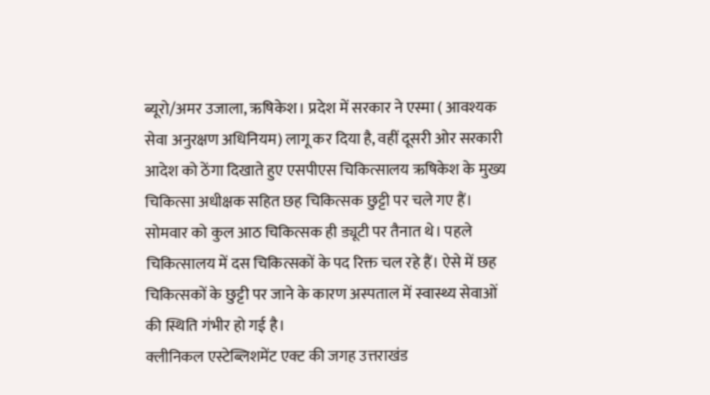ब्यूरो/अमर उजाला, ऋषिकेश। प्रदेश में सरकार ने एस्मा ( आवश्यक सेवा अनुरक्षण अधिनियम) लागू कर दिया है, वहीं दूसरी ओर सरकारी आदेश को ठेंगा दिखाते हुए एसपीएस चिकित्सालय ऋषिकेश के मुख्य चिकित्सा अधीक्षक सहित छह चिकित्सक छुट्टी पर चले गए हैं। सोमवार को कुल आठ चिकित्सक ही ड्यूटी पर तैनात थे। पहले चिकित्सालय में दस चिकित्सकों के पद रिक्त चल रहे हैं। ऐसे में छह चिकित्सकों के छुट्टी पर जाने के कारण अस्पताल में स्वास्थ्य सेवाओं की स्थिति गंभीर हो गई है।
क्लीनिकल एस्टेब्लिशमेंट एक्ट की जगह उत्तराखंड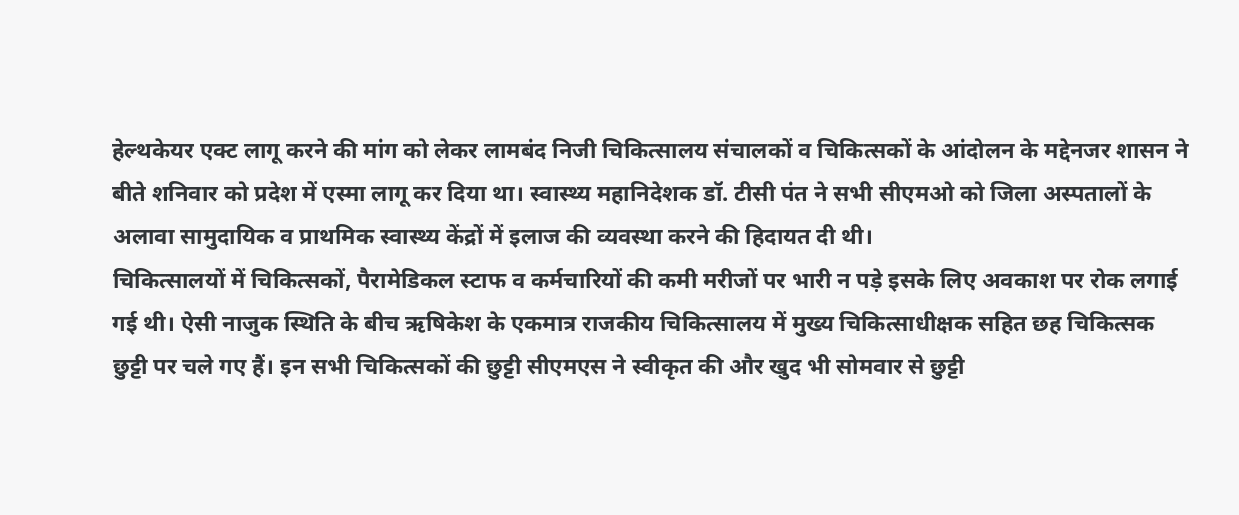हेल्थकेयर एक्ट लागू करने की मांग को लेकर लामबंद निजी चिकित्सालय संचालकों व चिकित्सकों के आंदोलन के मद्देनजर शासन ने बीते शनिवार को प्रदेश में एस्मा लागू कर दिया था। स्वास्थ्य महानिदेशक डॉ. टीसी पंत ने सभी सीएमओ को जिला अस्पतालों के अलावा सामुदायिक व प्राथमिक स्वास्थ्य केंद्रों में इलाज की व्यवस्था करने की हिदायत दी थी।
चिकित्सालयों में चिकित्सकों, पैरामेडिकल स्टाफ व कर्मचारियों की कमी मरीजों पर भारी न पड़े इसके लिए अवकाश पर रोक लगाई गई थी। ऐसी नाजुक स्थिति के बीच ऋषिकेश के एकमात्र राजकीय चिकित्सालय में मुख्य चिकित्साधीक्षक सहित छह चिकित्सक छुट्टी पर चले गए हैं। इन सभी चिकित्सकों की छुट्टी सीएमएस ने स्वीकृत की और खुद भी सोमवार से छुट्टी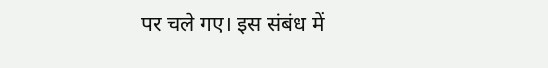पर चले गए। इस संबंध में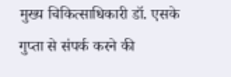मुख्य चिकित्साधिकारी डॉ. एसके गुप्ता से संपर्क करने की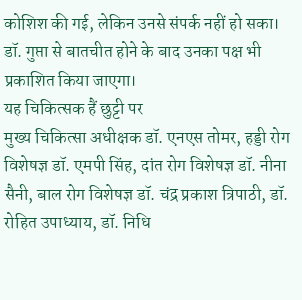कोशिश की गई, लेकिन उनसे संपर्क नहीं हो सका। डॉ. गुप्ता से बातचीत होने के बाद उनका पक्ष भी प्रकाशित किया जाएगा।
यह चिकित्सक हैं छुट्टी पर
मुख्य चिकित्सा अधीक्षक डॉ. एनएस तोमर, हड्डी रोग विशेषज्ञ डॉ. एमपी सिंह, दांत रोग विशेषज्ञ डॉ. नीना सैनी, बाल रोग विशेषज्ञ डॉ. चंद्र प्रकाश त्रिपाठी, डॉ. रोहित उपाध्याय, डॉ. निधि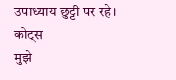उपाध्याय छुट्टी पर रहे।
कोट्स
मुझे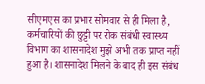सीएमएस का प्रभार सोमवार से ही मिला है, कर्मचारियों की छुट्टी पर रोक संबंधी स्वास्थ्य विभाग का शासनादेश मुझे अभी तक प्राप्त नहीं हुआ है। शासनादेश मिलने के बाद ही इस संबंध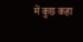में कुछ कहा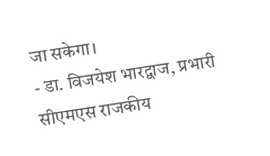जा सकेगा।
- डा. विजयेश भारद्वाज, प्रभारी सीएमएस राजकीय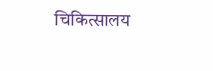चिकित्सालय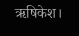ऋषिकेश।